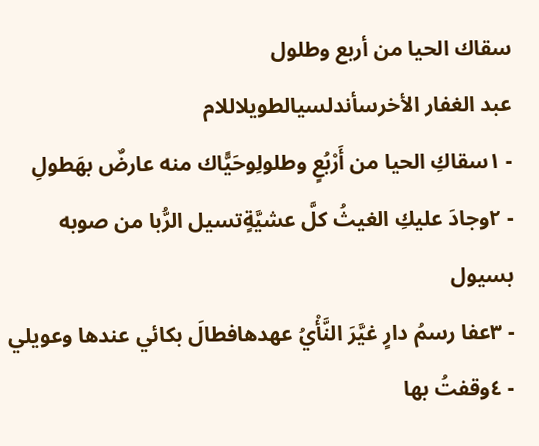سقاك الحيا من أربع وطلول
عبد الغفار الأخرسأندلسيالطويلاللام
- ١سقاكِ الحيا من أَرْبُعٍ وطلولِوحَيًّاك منه عارضٌ بهَطولِ
- ٢وجادَ عليكِ الغيثُ كلَّ عشيَّةٍتسيل الرُّبا من صوبه بسيول
- ٣عفا رسمُ دارٍ غيَّرَ النَّأْيُ عهدهافطالَ بكائي عندها وعويلي
- ٤وقفتُ بها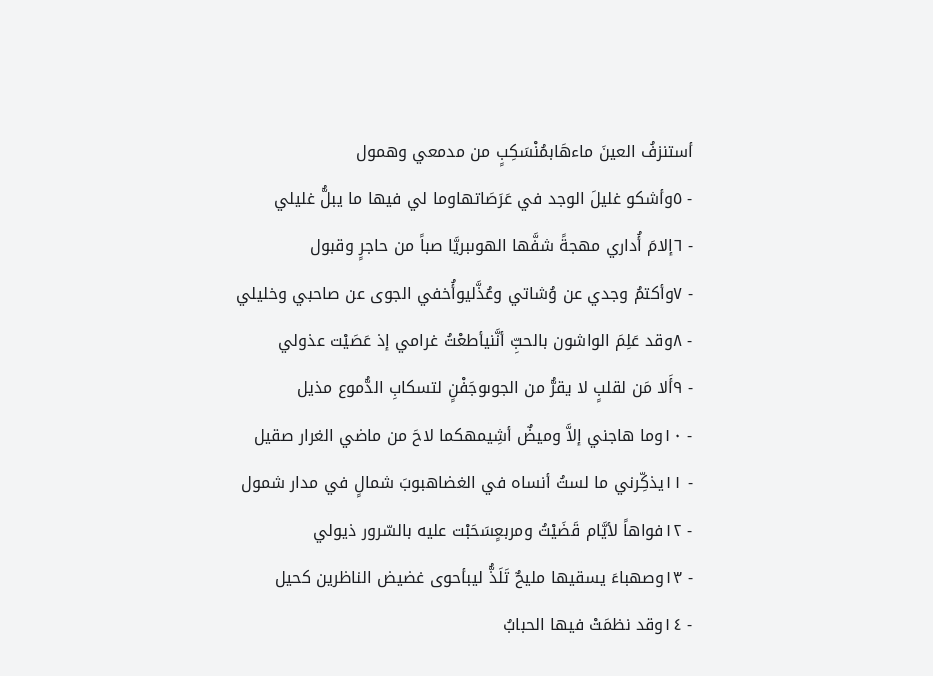أستنزفُ العينَ ماءهَابمُنْسَكِبٍ من مدمعي وهمول
- ٥وأشكو غليلَ الوجد في عَرَصَاتهاوما لي فيها ما يبلُّ غليلي
- ٦إلامَ أُداري مهجةً شفَّها الهوىبريَّا صباً من حاجرٍ وقبول
- ٧وأكتمُ وجدي عن وُشاتي وعُذَّليوأُخفي الجوى عن صاحبي وخليلي
- ٨وقد عَلِمَ الواشون بالحبِّ أنَّنيأطعْتُ غرامي إذ عَصَيْت عذولي
- ٩أَلا مَن لقلبٍ لا يقرُّ من الجوىوجَفْنٍ لتسكابِ الدُّموع مذيل
- ١٠وما هاجني إلاَّ وميضٌ أشِيمهكما لاحَ من ماضي الغرار صقيل
- ١١يذكِّرني ما لستُ أنساه في الغضاهبوبَ شمالٍ في مدار شمول
- ١٢فواهاً لأيَّام قَضَيْتُ ومربعٍسَحَبْت عليه بالسّرور ذيولي
- ١٣وصهباءَ يسقيها مليحٌ تَلَذُّ ليبأحوى غضيض الناظرين كحيل
- ١٤وقد نظمَتْ فيها الحبابُ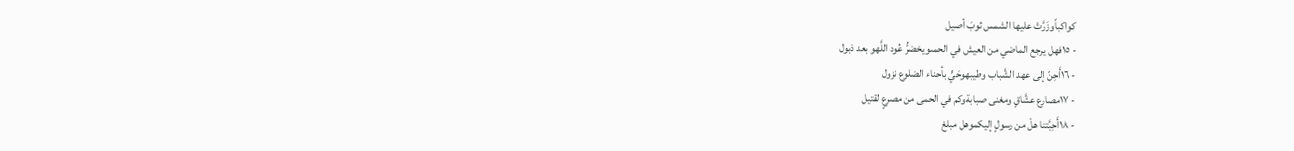كواكباًوزَرَّتْ عليها الشمس ثوبَ أصيل
- ١٥فهل يرجع الماضي من العيش في الحمىويخضرُّ عُود اللَّهو بعد ذبول
- ١٦أَحِنّ إلى عهد الشَّباب وطيبهوحَيٍّ بأحناء الضلوع نزول
- ١٧مصارع عشَّاقٍ ومغنى صبابةوكم في الحمى من مصرعٍ لقتيل
- ١٨أَحِبَّتنا هلْ من رسولٍ إليكموهل مبلغ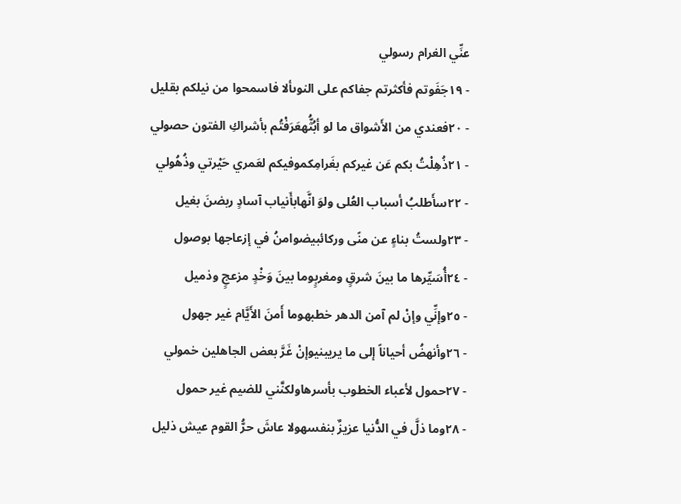عنِّي الغرام رسولي
- ١٩جَفَوتم فأكثرتم جفاكم على النوىألا فاسمحوا من نيلكم بقليل
- ٢٠فعندي من الأَشواق ما لو أبُثُّهعَرَفْتُم بأشراكِ الفتون حصولي
- ٢١ذُهِلْتُ بكم عَن غيركم بغَرامِكموفيكم لعَمري حَيْرتي وذُهُولي
- ٢٢سأَطلبُ أسباب العُلى ولوَ انَّهابأَنياب آسادٍ ربضنَ بغيل
- ٢٣ولستُ بناءٍ عن منًى وركائبيضوامنُ في إزعاجها بوصول
- ٢٤أُسَيِّرها ما بينَ شرقٍ ومغربٍوما بينَ وَخْدٍ مزعجٍ وذميل
- ٢٥وإنِّي وإنْ لم آمن الدهر خطبهوما أَمنَ الأَيَّام غير جهول
- ٢٦وأنهضُ أحياناً إلى ما يريبنيوإنْ غَرَّ بعض الجاهلين خمولي
- ٢٧حمول لأعباء الخطوب بأسرهاولكنَّني للضيم غير حمول
- ٢٨وما ذلَّ في الدُّنيا عزيزٌ بنفسهولا عاشَ حرُّ القوم عيش ذليل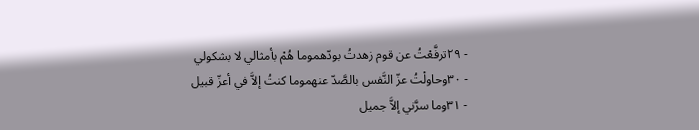- ٢٩ترفَّعْتُ عن قوم زهدتُ بودّهموما هُمْ بأمثالي لا بشكولي
- ٣٠وحاولْتُ عزّ النَّفس بالصَّدّ عنهموما كنتُ إلاَّ في أعزّ قبيل
- ٣١وما سرَّني إلاَّ جميل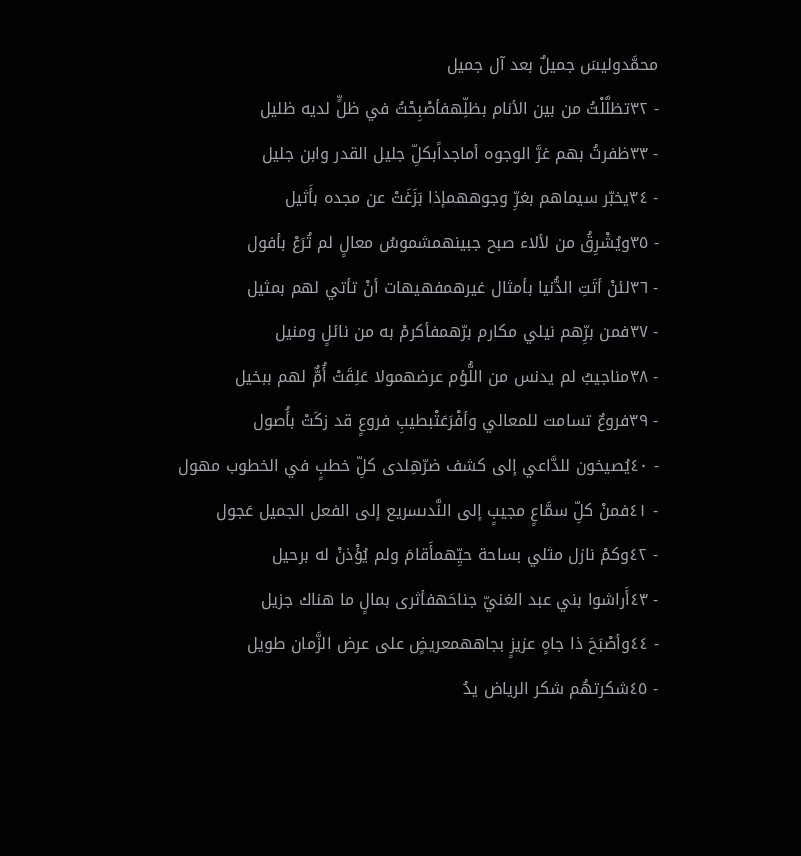محمَّدوليسَ جميلٌ بعد آل جميل
- ٣٢تظلَّلْتُ من بين الأنام بظلِّهفأصْبِحْتُ في ظلٍّ لديه ظليل
- ٣٣ظفرتُ بهم غرَّ الوجوه أماجداًبكلِّ جليل القدر وابن جليل
- ٣٤يخبّر سيماهم بغرِّ وجوههمإذا بَزَغَتْ عن مجده بأَثيل
- ٣٥ويُشْرِقُ من لألاء صبح جبينهمشموسُ معالٍ لم تُرَعْ بأفول
- ٣٦لئنْ أتَتِ الدُّنيا بأمثال غيرهمفهيهات أنْ تأتي لهم بمثيل
- ٣٧فمن برِّهم نيلي مكارم برّهمفأكرمْ به من نائلٍ ومنيل
- ٣٨مناجيبُ لم يدنس من اللُّؤم عرضهمولا عَلِقَتْ أُمٌّ لهم ببخيل
- ٣٩فروعٌ تسامت للمعالي وأفْرَعَتْبطيبِ فروعٍ قد زكَتْ بأُصول
- ٤٠يُصيخون للدَّاعي إلى كشف ضرّهِلدى كلِّ خطبٍ في الخطوب مهول
- ٤١فمنْ كلِّ سمَّاعٍ مجيبٍ إلى النَّدىسريع إلى الفعل الجميل عَجول
- ٤٢وكمْ نازل مثلي بساحة حيِّهمأَقامَ ولم يُؤْذنْ له برحيل
- ٤٣أَراشوا بني عبد الغنيّ جناحَهفأثرى بمالٍ ما هناك جزيل
- ٤٤وأصْبَحَ ذا جاهٍ عزيزٍ بجاههمعريضٍ على عرض الزَّمان طويل
- ٤٥شكرتهُم شكر الرياض يدُ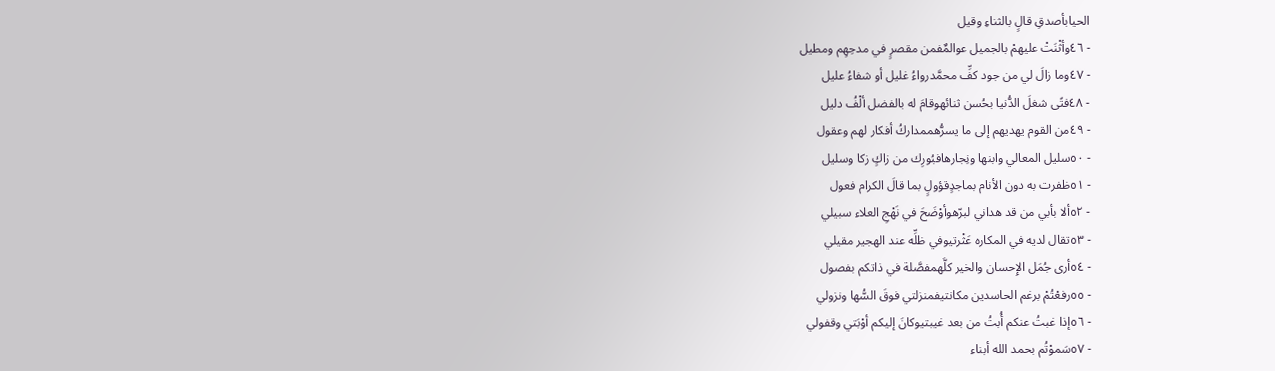الحيابأصدقِ قالٍ بالثناءِ وقيل
- ٤٦وأثْنَتْ عليهمْ بالجميل عوالمٌفمن مقصرٍ في مدحِهِم ومطيل
- ٤٧وما زالَ لي من جود كفِّ محمَّدرواءُ غليل أو شفاءُ عليل
- ٤٨فتًى شغلَ الدُّنيا بحُسن ثنائهوقامَ له بالفضل ألْفُ دليل
- ٤٩من القوم يهديهم إلى ما يسرُّهممداركُ أفكار لهم وعقول
- ٥٠سليل المعالي وابنها ونِجارهافبُورِك من زاكٍ زكا وسليل
- ٥١ظفرت به دون الأنام بماجدٍقؤولٍ بما قالَ الكرام فعول
- ٥٢ألا بأبي من قد هداني لبرّهوأوْضَحَ في نَهْجِ العلاء سبيلي
- ٥٣تقال لديه في المكاره عَثْرتيوفي ظلِّه عند الهجير مقيلي
- ٥٤أرى جُمَل الإِحسان والخير كلَّهمفصَّلة في ذاتكم بفصول
- ٥٥رفعْتُمْ برغم الحاسدين مكانتيفمنزلتي فوقَ السُّها ونزولي
- ٥٦إذا غبتُ عنكم أُبتُ من بعد غيبتيوكانَ إليكم أوْبَتي وقفولي
- ٥٧سَموْتُم بحمد الله أبناء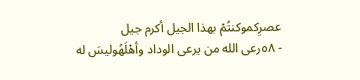عصرِكموكنتُمْ بهذا الجيل أكرم جيل
- ٥٨رعى الله من يرعى الوداد وأهْلَهُوليسَ له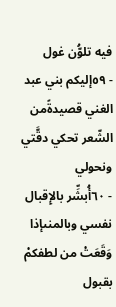فيه تلوُّن غول
- ٥٩إليكم بني عبد الغني قصيدةًمن الشّعر تحكي دقَّتي ونحولي
- ٦٠أُبشِّر بالإِقبال نفسي وبالمنىإذا وَقَعَتْ من لطفكمْ بقبول